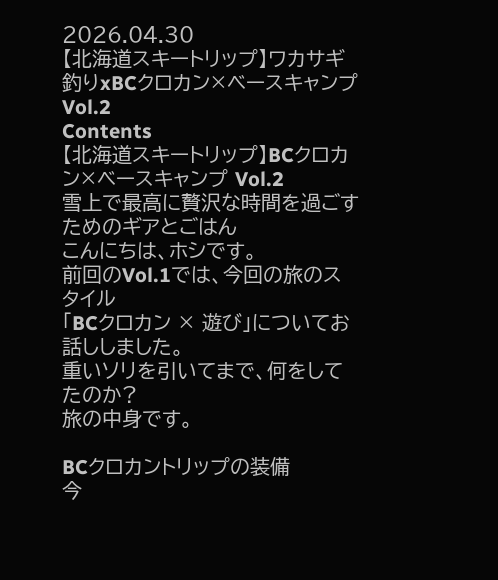2026.04.30
【北海道スキートリップ】ワカサギ釣りxBCクロカン×ベースキャンプ Vol.2
Contents
【北海道スキートリップ】BCクロカン×ベースキャンプ Vol.2
雪上で最高に贅沢な時間を過ごすためのギアとごはん
こんにちは、ホシです。
前回のVol.1では、今回の旅のスタイル
「BCクロカン × 遊び」についてお話ししました。
重いソリを引いてまで、何をしてたのか?
旅の中身です。

BCクロカントリップの装備
今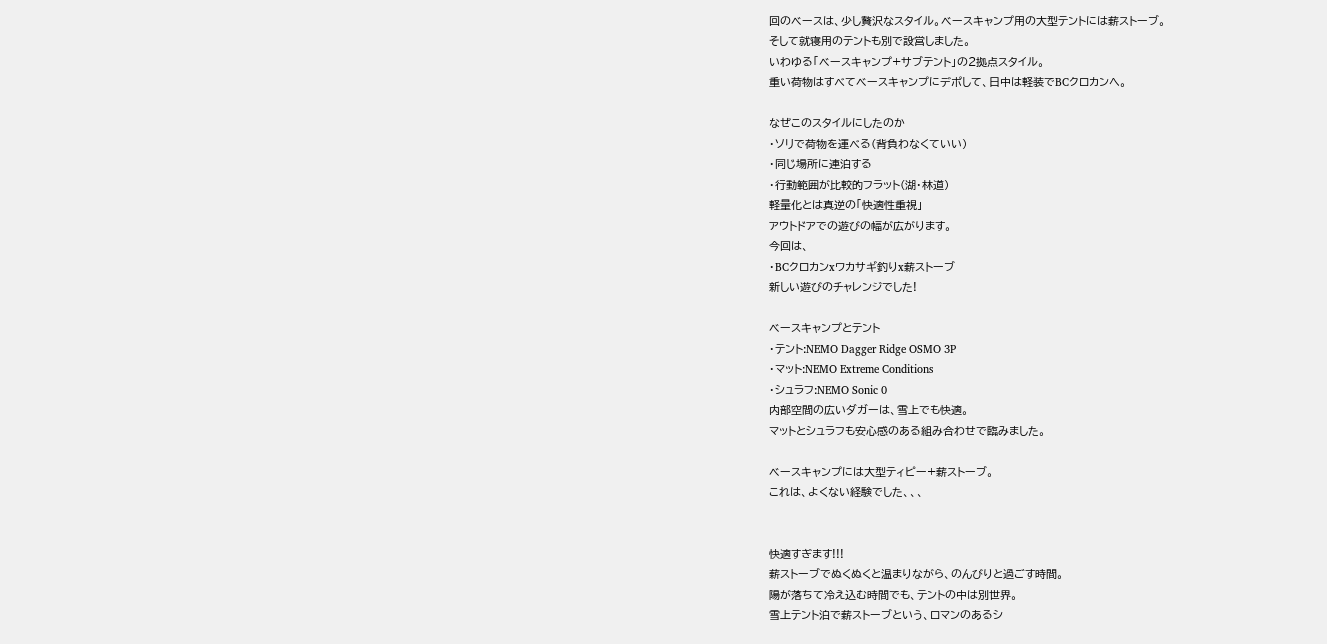回のベースは、少し贅沢なスタイル。ベースキャンプ用の大型テントには薪ストーブ。
そして就寝用のテントも別で設営しました。
いわゆる「ベースキャンプ+サブテント」の2拠点スタイル。
重い荷物はすべてベースキャンプにデポして、日中は軽装でBCクロカンへ。

なぜこのスタイルにしたのか
・ソリで荷物を運べる(背負わなくていい)
・同じ場所に連泊する
・行動範囲が比較的フラット(湖・林道)
軽量化とは真逆の「快適性重視」
アウトドアでの遊びの幅が広がります。
今回は、
・BCクロカンxワカサギ釣りx薪ストーブ
新しい遊びのチャレンジでした!

ベースキャンプとテント
・テント:NEMO Dagger Ridge OSMO 3P
・マット:NEMO Extreme Conditions
・シュラフ:NEMO Sonic 0
内部空間の広いダガーは、雪上でも快適。
マットとシュラフも安心感のある組み合わせで臨みました。

ベースキャンプには大型ティピー+薪ストーブ。
これは、よくない経験でした、、、


快適すぎます!!!
薪ストーブでぬくぬくと温まりながら、のんびりと過ごす時間。
陽が落ちて冷え込む時間でも、テントの中は別世界。
雪上テント泊で薪ストーブという、ロマンのあるシ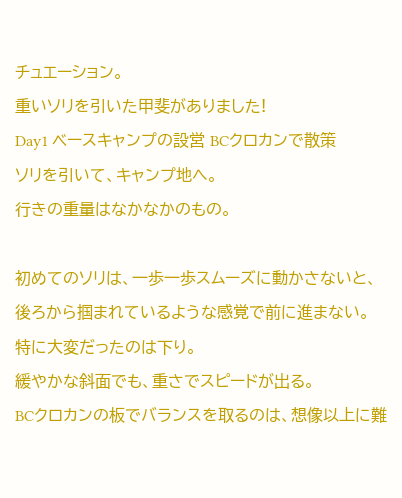チュエーション。
重いソリを引いた甲斐がありました!
Day1 ベースキャンプの設営 BCクロカンで散策
ソリを引いて、キャンプ地へ。
行きの重量はなかなかのもの。

初めてのソリは、一歩一歩スムーズに動かさないと、
後ろから掴まれているような感覚で前に進まない。
特に大変だったのは下り。
緩やかな斜面でも、重さでスピードが出る。
BCクロカンの板でバランスを取るのは、想像以上に難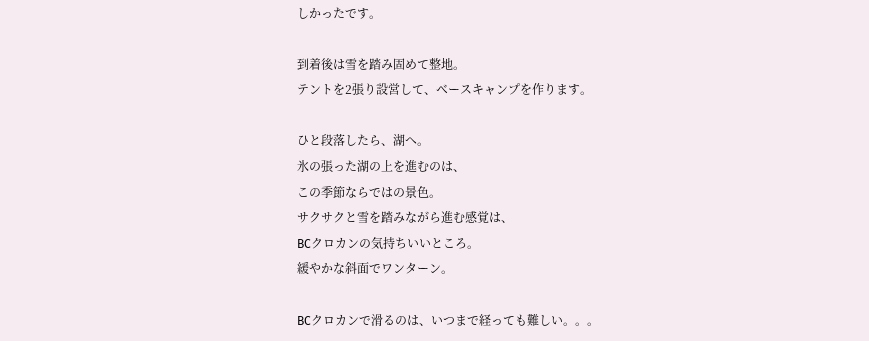しかったです。

到着後は雪を踏み固めて整地。
テントを2張り設営して、ベースキャンプを作ります。

ひと段落したら、湖へ。
氷の張った湖の上を進むのは、
この季節ならではの景色。
サクサクと雪を踏みながら進む感覚は、
BCクロカンの気持ちいいところ。
緩やかな斜面でワンターン。

BCクロカンで滑るのは、いつまで経っても難しい。。。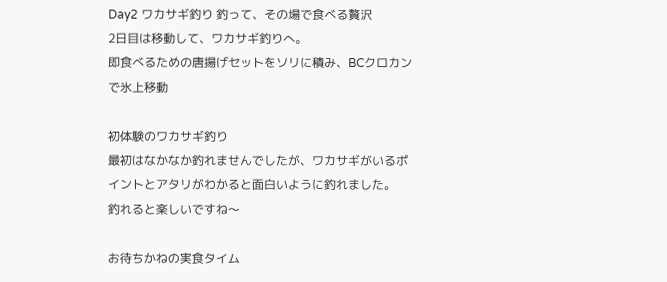Day2 ワカサギ釣り 釣って、その場で食べる贅沢
2日目は移動して、ワカサギ釣りへ。
即食べるための唐揚げセットをソリに積み、BCクロカンで氷上移動

初体験のワカサギ釣り
最初はなかなか釣れませんでしたが、ワカサギがいるポイントとアタリがわかると面白いように釣れました。
釣れると楽しいですね〜

お待ちかねの実食タイム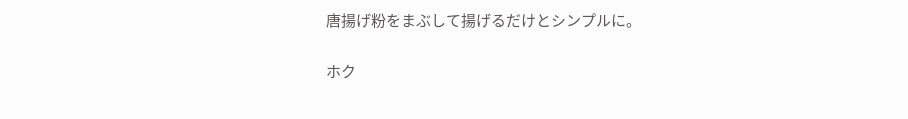唐揚げ粉をまぶして揚げるだけとシンプルに。

ホク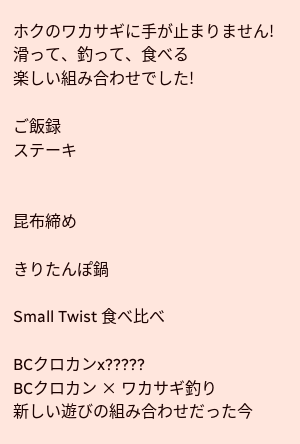ホクのワカサギに手が止まりません!
滑って、釣って、食べる
楽しい組み合わせでした!

ご飯録
ステーキ


昆布締め

きりたんぽ鍋

Small Twist 食べ比べ

BCクロカンx?????
BCクロカン × ワカサギ釣り
新しい遊びの組み合わせだった今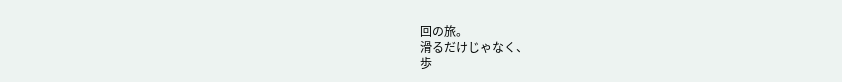回の旅。
滑るだけじゃなく、
歩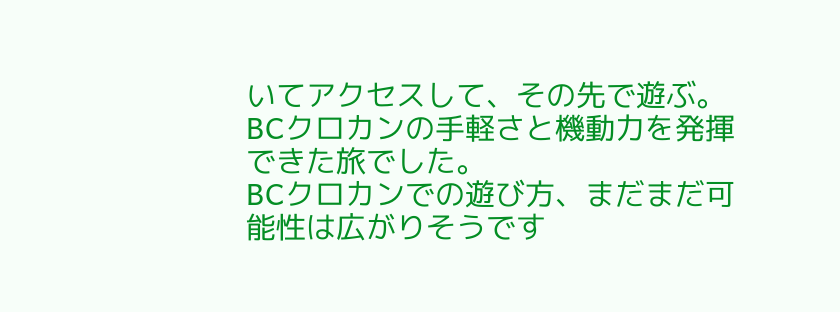いてアクセスして、その先で遊ぶ。
BCクロカンの手軽さと機動力を発揮できた旅でした。
BCクロカンでの遊び方、まだまだ可能性は広がりそうです